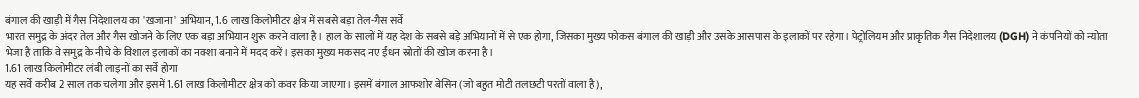बंगाल की खाड़ी में गैस निदेशालय का 'खजाना' अभियान, 1.6 लाख किलोमीटर क्षेत्र में सबसे बड़ा तेल-गैस सर्वे
भारत समुद्र के अंदर तेल और गैस खोजने के लिए एक बड़ा अभियान शुरू करने वाला है। हाल के सालों में यह देश के सबसे बड़े अभियानों में से एक होगा, जिसका मुख्य फोकस बंगाल की खाड़ी और उसके आसपास के इलाकों पर रहेगा। पेट्रोलियम और प्राकृतिक गैस निदेशालय (DGH) ने कंपनियों को न्योता भेजा है ताकि वे समुद्र के नीचे के विशाल इलाकों का नक्शा बनाने में मदद करें। इसका मुख्य मकसद नए ईंधन स्रोतों की खोज करना है।
1.61 लाख किलोमीटर लंबी लाइनों का सर्वे होगा
यह सर्वे करीब 2 साल तक चलेगा और इसमें 1.61 लाख किलोमीटर क्षेत्र को कवर किया जाएगा। इसमें बंगाल आफशोर बेसिन (जो बहुत मोटी तलछटी परतों वाला है),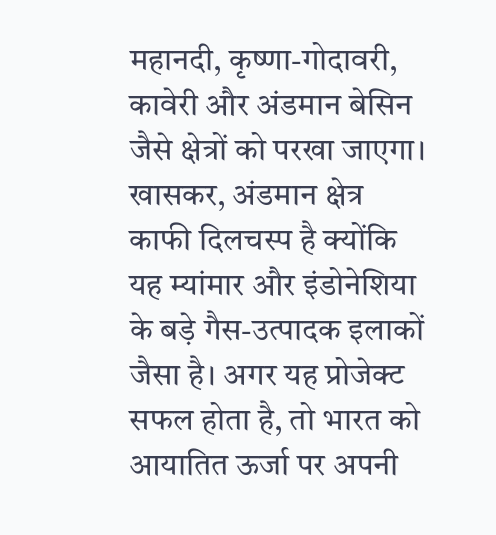महानदी, कृष्णा-गोदावरी, कावेरी और अंडमान बेसिन जैसे क्षेत्रों को परखा जाएगा। खासकर, अंडमान क्षेत्र काफी दिलचस्प है क्योंकि यह म्यांमार और इंडोनेशिया के बड़े गैस-उत्पादक इलाकों जैसा है। अगर यह प्रोजेक्ट सफल होता है, तो भारत को आयातित ऊर्जा पर अपनी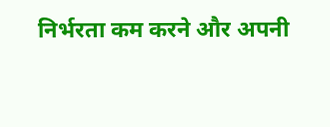निर्भरता कम करने और अपनी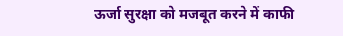ऊर्जा सुरक्षा को मजबूत करने में काफी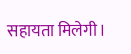सहायता मिलेगी।